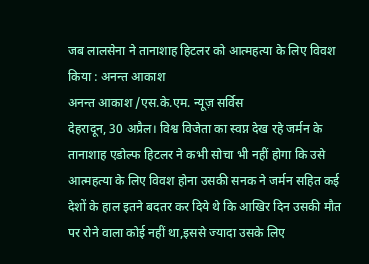जब लालसेना ने तानाशाह हिटलर को आत्महत्या के लिए विवश किया : अनन्त आकाश
अनन्त आकाश /एस.के.एम. न्यूज़ सर्विस
देहरादून, 30 अप्रैल। विश्व विजेता का स्वप्न देख रहे जर्मन के तानाशाह एडोल्फ हिटलर ने कभी सोचा भी नहीं होगा कि उसे आत्महत्या के लिए विवश होना उसकी सनक ने जर्मन सहित कई देशों के हाल इतने बदतर कर दिये थे कि आखिर दिन उसकी मौत पर रोने वाला कोई नहीं था,इससे ज्यादा उसके लिए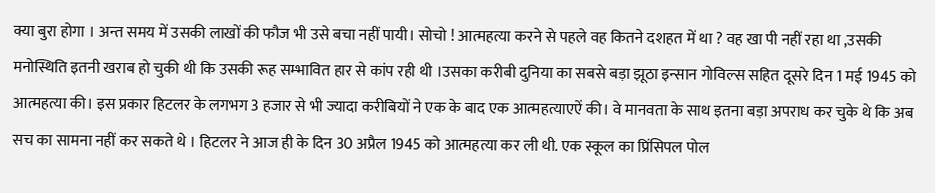क्या बुरा होगा । अन्त समय में उसकी लाखों की फौज भी उसे बचा नहीं पायी। सोचो ! आत्महत्या करने से पहले वह कितने दशहत में था ? वह खा पी नहीं रहा था ,उसकी मनोस्थिति इतनी खराब हो चुकी थी कि उसकी रूह सम्भावित हार से कांप रही थी ।उसका करीबी दुनिया का सबसे बड़ा झूठा इन्सान गोविल्स सहित दूसरे दिन 1 मई 1945 को आत्महत्या की। इस प्रकार हिटलर के लगभग 3 हजार से भी ज्यादा करीबियों ने एक के बाद एक आत्महत्याएऐं की। वे मानवता के साथ इतना बड़ा अपराध कर चुके थे कि अब सच का सामना नहीं कर सकते थे । हिटलर ने आज ही के दिन 30 अप्रैल 1945 को आत्महत्या कर ली थी. एक स्कूल का प्रिंसिपल पोल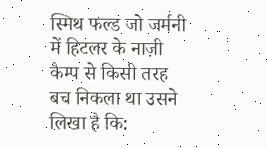स्मिथ फल्ड जो जर्मनी में हिटलर के नाज़ी कैम्प से किसी तरह बच निकला था उसने लिखा है कि: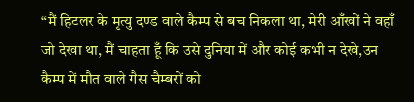“मैं हिटलर के मृत्यु दण्ड वाले कैम्प से बच निकला था, मेरी आँखों ने वहाँ जो देखा था, मैं चाहता हूँ कि उसे दुनिया में और कोई कभी न देखे,उन कैम्प में मौत वाले गैस चैम्बरों को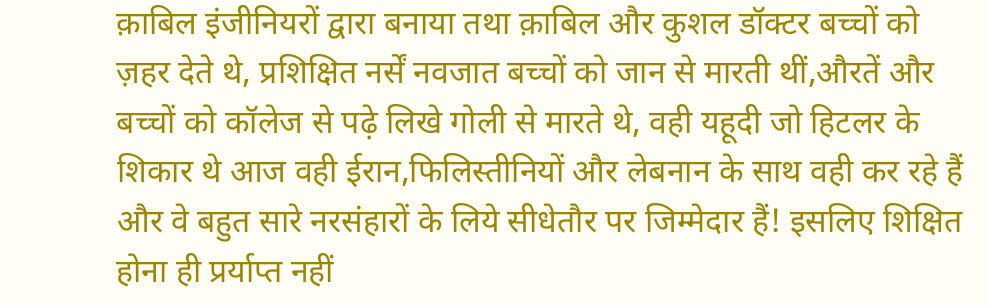क़ाबिल इंजीनियरों द्वारा बनाया तथा क़ाबिल और कुशल डॉक्टर बच्चों को ज़हर देते थे, प्रशिक्षित नर्सें नवजात बच्चों को जान से मारती थीं,औरतें और बच्चों को कॉलेज से पढ़े लिखे गोली से मारते थे, वही यहूदी जो हिटलर के शिकार थे आज वही ईरान,फिलिस्तीनियों और लेबनान के साथ वही कर रहे हैं और वे बहुत सारे नरसंहारों के लिये सीधेतौर पर जिम्मेदार हैं! इसलिए शिक्षित होना ही प्रर्याप्त नहीं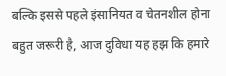बल्कि इससे पहले इंसानियत व चेतनशील होना बहुत जरूरी है, आज दुविधा यह हझ कि हमारे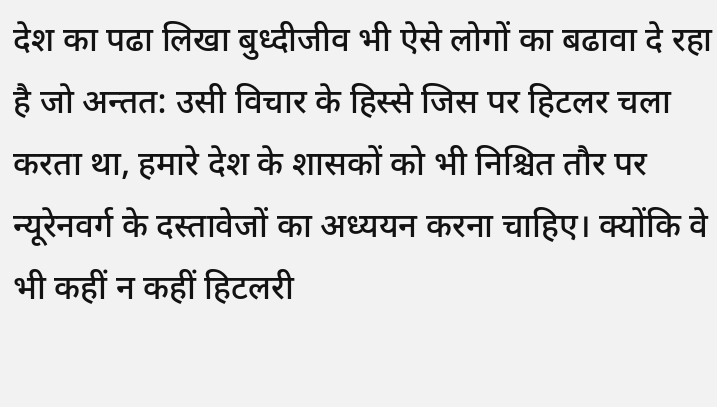देश का पढा लिखा बुध्दीजीव भी ऐसे लोगों का बढावा दे रहा है जो अन्तत: उसी विचार के हिस्से जिस पर हिटलर चला करता था, हमारे देश के शासकों को भी निश्चित तौर पर न्यूरेनवर्ग के दस्तावेजों का अध्ययन करना चाहिए। क्योंकि वे भी कहीं न कहीं हिटलरी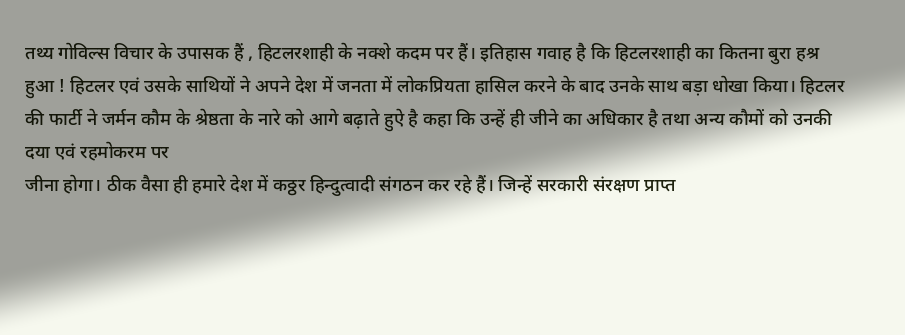तथ्य गोविल्स विचार के उपासक हैं , हिटलरशाही के नक्शे कदम पर हैं। इतिहास गवाह है कि हिटलरशाही का कितना बुरा हश्र हुआ ! हिटलर एवं उसके साथियों ने अपने देश में जनता में लोकप्रियता हासिल करने के बाद उनके साथ बड़ा धोखा किया। हिटलर की फार्टी ने जर्मन कौम के श्रेष्ठता के नारे को आगे बढ़ाते हुऐ है कहा कि उन्हें ही जीने का अधिकार है तथा अन्य कौमों को उनकी दया एवं रहमोकरम पर
जीना होगा। ठीक वैसा ही हमारे देश में कठ्ठर हिन्दुत्वादी संगठन कर रहे हैं। जिन्हें सरकारी संरक्षण प्राप्त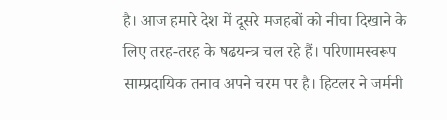है। आज हमारे देश में दूसरे मजहबों को नीचा दिखाने के लिए तरह-तरह के षढयन्त्र चल रहे हैं। परिणामस्वरूप साम्प्रदायिक तनाव अपने चरम पर है। हिटलर ने जर्मनी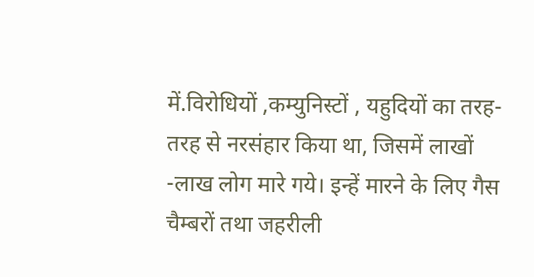में.विरोधियों ,कम्युनिस्टों , यहुदियों का तरह-तरह से नरसंहार किया था, जिसमें लाखों -लाख लोग मारे गये। इन्हें मारने के लिए गैस चैम्बरों तथा जहरीली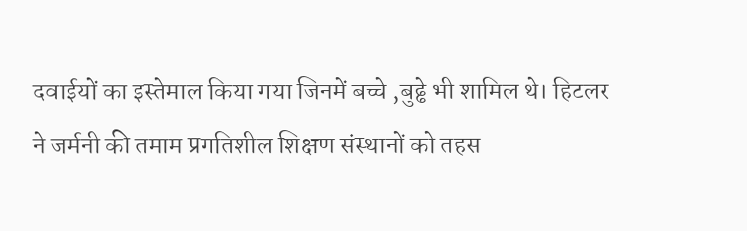दवाईयों का इस्तेमाल किया गया जिनमें बच्चे ,बुढ्ढे भी शामिल थे। हिटलर ने जर्मनी की तमाम प्रगतिशील शिक्षण संस्थानों को तहस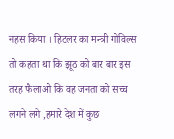नहस किया । हिटलर का मन्त्री गोविल्स तो कहता था कि झूठ को बार बार इस तरह फैलाओ कि वह जनता को सच्च लगने लगे ,हमारे देश में कुछ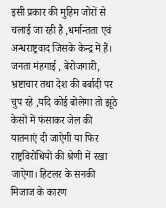इसी प्रकार की मुहिम जोरों से चलाई जा रही है ,धर्मान्तता एवं अन्धराष्ट्रवाद जिसके केन्द्र में हैं। जनता मंहगाई , बेरोजगारी, भ्रष्टाचार तथा देश की बर्बादी पर चुप रहे ,यदि कोई बोलेगा तो झूठे केसों में फंसाकर जेल की यातनाएं दी जाऐगी या फिर राष्ट्रविरोधियों की श्रेणी में रखा जाऐगा। हिटलर के सनकी मिजाज के कारण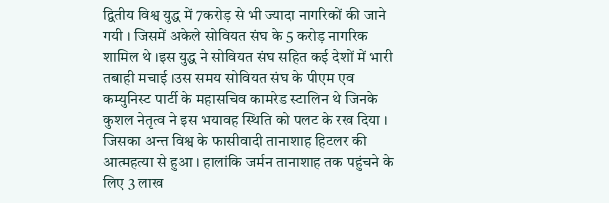द्वितीय विश्व युद्ध में 7करोड़ से भी ज्यादा नागरिकों की जाने गयी । जिसमें अकेले सोवियत संघ के 5 करोड़ नागरिक शामिल थे ।इस युद्ध ने सोवियत संघ सहित कई देशों में भारी तबाही मचाई ।उस समय सोवियत संघ के पीएम एव कम्युनिस्ट पार्टी के महासचिव कामरेड स्टालिन थे जिनके कुशल नेतृत्व ने इस भयावह स्थिति को पलट के रख दिया । जिसका अन्त विश्व के फासीवादी तानाशाह हिटलर की आत्महत्या से हुआ । हालांकि जर्मन तानाशाह तक पहुंचने के लिए 3 लाख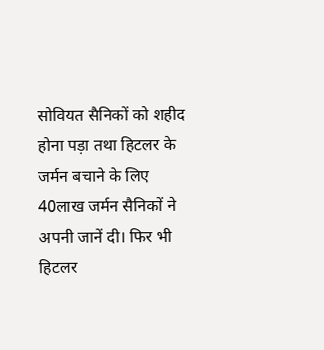सोवियत सैनिकों को शहीद होना पड़ा तथा हिटलर के जर्मन बचाने के लिए 40लाख जर्मन सैनिकों ने अपनी जानें दी। फिर भी हिटलर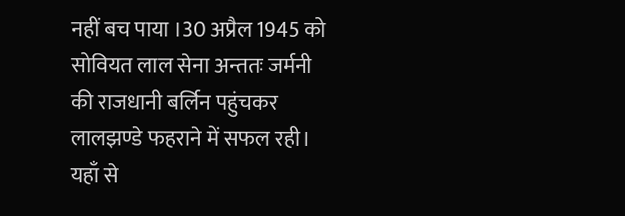नहीं बच पाया ।30 अप्रैल 1945 को सोवियत लाल सेना अन्ततः जर्मनी की राजधानी बर्लिन पहुंचकर लालझण्डे फहराने में सफल रही। यहाँ से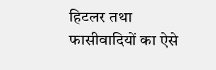हिटलर तथा फासीवादियों का ऐसे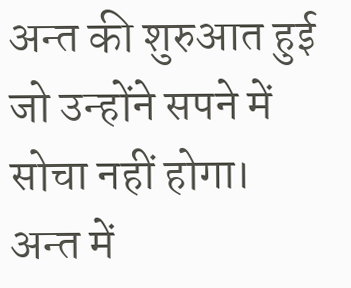अन्त की शुरुआत हुई जो उन्होंने सपने में सोचा नहीं होगा। अन्त में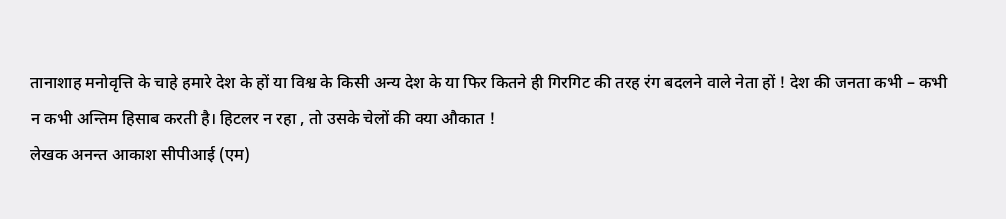तानाशाह मनोवृत्ति के चाहे हमारे देश के हों या विश्व के किसी अन्य देश के या फिर कितने ही गिरगिट की तरह रंग बदलने वाले नेता हों ! देश की जनता कभी – कभी न कभी अन्तिम हिसाब करती है। हिटलर न रहा , तो उसके चेलों की क्या औकात !
लेखक अनन्त आकाश सीपीआई (एम)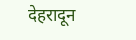देहरादून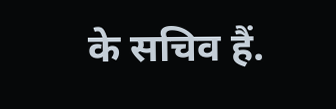के सचिव हैं.